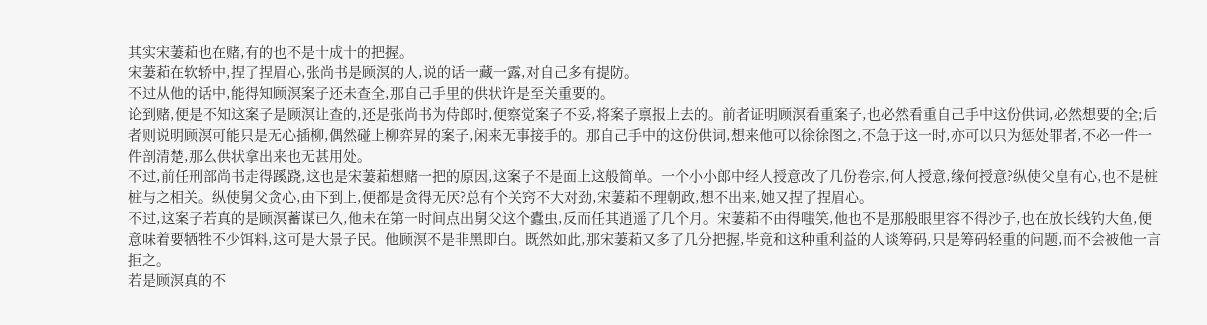其实宋萋萂也在赌,有的也不是十成十的把握。
宋萋萂在软轿中,捏了捏眉心,张尚书是顾溟的人,说的话一藏一露,对自己多有提防。
不过从他的话中,能得知顾溟案子还未查全,那自己手里的供状许是至关重要的。
论到赌,便是不知这案子是顾溟让查的,还是张尚书为侍郎时,便察觉案子不妥,将案子禀报上去的。前者证明顾溟看重案子,也必然看重自己手中这份供词,必然想要的全;后者则说明顾溟可能只是无心插柳,偶然碰上柳弈昇的案子,闲来无事接手的。那自己手中的这份供词,想来他可以徐徐图之,不急于这一时,亦可以只为惩处罪者,不必一件一件剖清楚,那么供状拿出来也无甚用处。
不过,前任刑部尚书走得蹊跷,这也是宋萋萂想赌一把的原因,这案子不是面上这般简单。一个小小郎中经人授意改了几份卷宗,何人授意,缘何授意?纵使父皇有心,也不是桩桩与之相关。纵使舅父贪心,由下到上,便都是贪得无厌?总有个关窍不大对劲,宋萋萂不理朝政,想不出来,她又捏了捏眉心。
不过,这案子若真的是顾溟蓄谋已久,他未在第一时间点出舅父这个蠹虫,反而任其逍遥了几个月。宋萋萂不由得嗤笑,他也不是那般眼里容不得沙子,也在放长线钓大鱼,便意味着要牺牲不少饵料,这可是大景子民。他顾溟不是非黑即白。既然如此,那宋萋萂又多了几分把握,毕竟和这种重利益的人谈筹码,只是筹码轻重的问题,而不会被他一言拒之。
若是顾溟真的不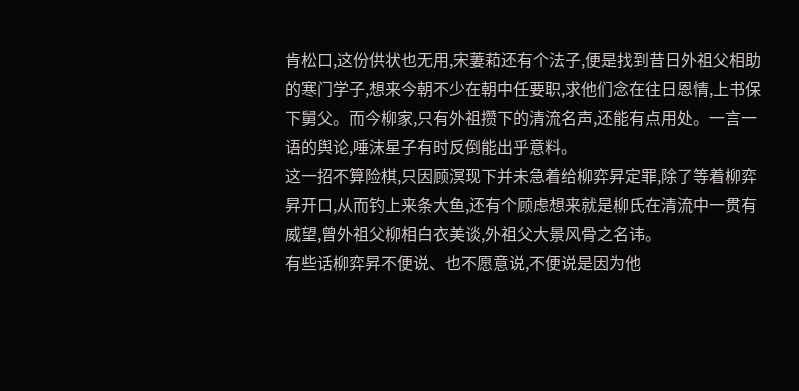肯松口,这份供状也无用,宋萋萂还有个法子,便是找到昔日外祖父相助的寒门学子,想来今朝不少在朝中任要职,求他们念在往日恩情,上书保下舅父。而今柳家,只有外祖攒下的清流名声,还能有点用处。一言一语的舆论,唾沫星子有时反倒能出乎意料。
这一招不算险棋,只因顾溟现下并未急着给柳弈昇定罪,除了等着柳弈昇开口,从而钓上来条大鱼,还有个顾虑想来就是柳氏在清流中一贯有威望,曾外祖父柳相白衣美谈,外祖父大景风骨之名讳。
有些话柳弈昇不便说、也不愿意说,不便说是因为他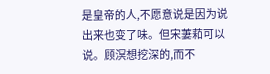是皇帝的人,不愿意说是因为说出来也变了味。但宋萋萂可以说。顾溟想挖深的,而不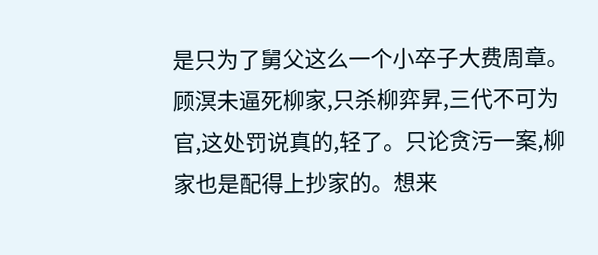是只为了舅父这么一个小卒子大费周章。
顾溟未逼死柳家,只杀柳弈昇,三代不可为官,这处罚说真的,轻了。只论贪污一案,柳家也是配得上抄家的。想来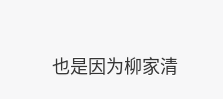也是因为柳家清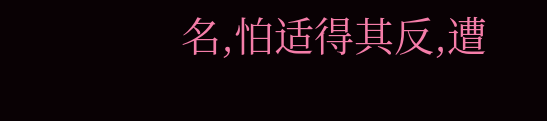名,怕适得其反,遭